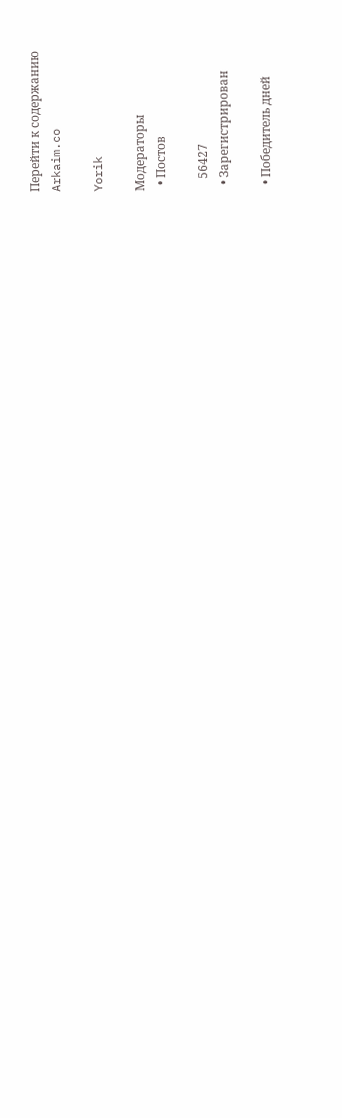Перейти к содержанию
Arkaim.co

Yorik

Модераторы
  • Постов

    56427
  • Зарегистрирован

  • Победитель дней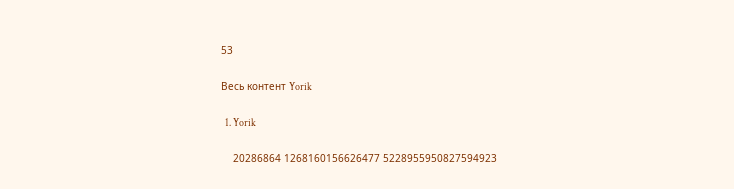53

Весь контент Yorik

  1. Yorik

    20286864 1268160156626477 5228955950827594923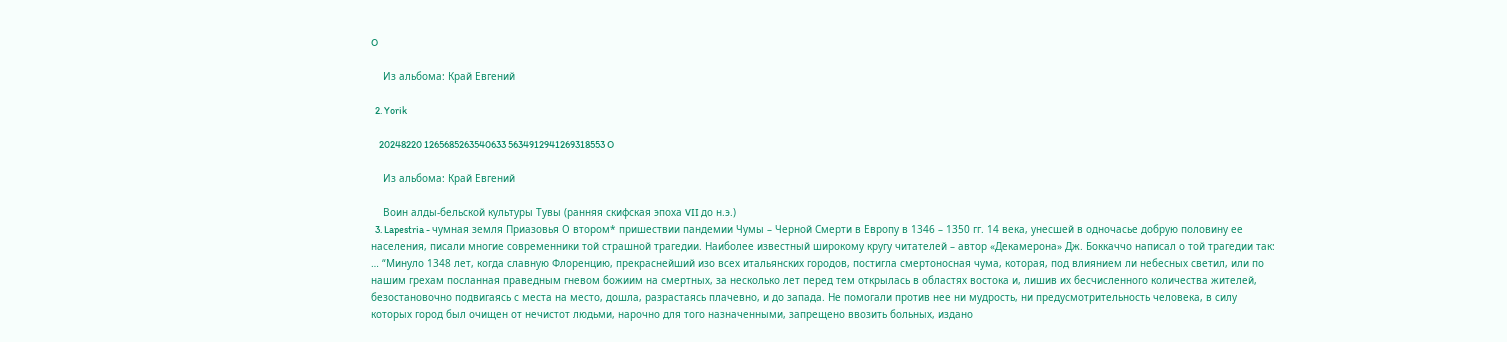O

    Из альбома: Край Евгений

  2. Yorik

    20248220 1265685263540633 5634912941269318553 O

    Из альбома: Край Евгений

    Воин алды-бельской культуры Тувы (ранняя скифская эпоха VII до н.э.)
  3. Lapestria - чумная земля Приазовья О втором* пришествии пандемии Чумы – Черной Смерти в Европу в 1346 – 1350 гг. 14 века, унесшей в одночасье добрую половину ее населения, писали многие современники той страшной трагедии. Наиболее известный широкому кругу читателей – автор «Декамерона» Дж. Боккаччо написал о той трагедии так: … “Минуло 1348 лет, когда славную Флоренцию, прекраснейший изо всех итальянских городов, постигла смертоносная чума, которая, под влиянием ли небесных светил, или по нашим грехам посланная праведным гневом божиим на смертных, за несколько лет перед тем открылась в областях востока и, лишив их бесчисленного количества жителей, безостановочно подвигаясь с места на место, дошла, разрастаясь плачевно, и до запада. Не помогали против нее ни мудрость, ни предусмотрительность человека, в силу которых город был очищен от нечистот людьми, нарочно для того назначенными, запрещено ввозить больных, издано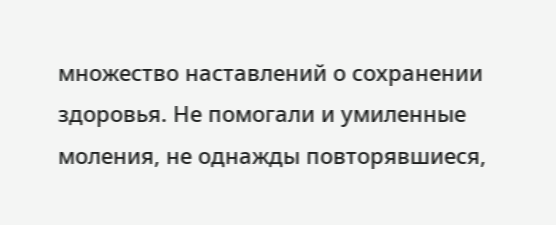множество наставлений о сохранении здоровья. Не помогали и умиленные моления, не однажды повторявшиеся,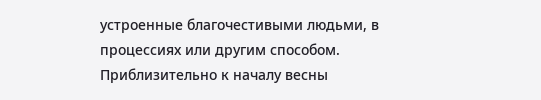устроенные благочестивыми людьми, в процессиях или другим способом. Приблизительно к началу весны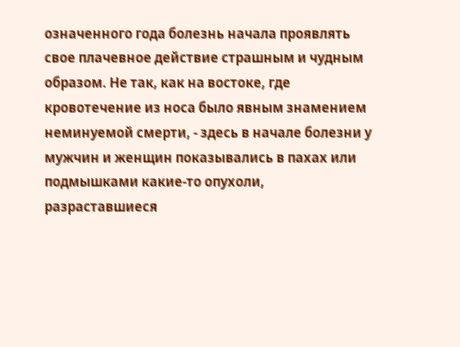означенного года болезнь начала проявлять свое плачевное действие страшным и чудным образом. Не так, как на востоке, где кровотечение из носа было явным знамением неминуемой смерти, - здесь в начале болезни у мужчин и женщин показывались в пахах или подмышками какие-то опухоли, разраставшиеся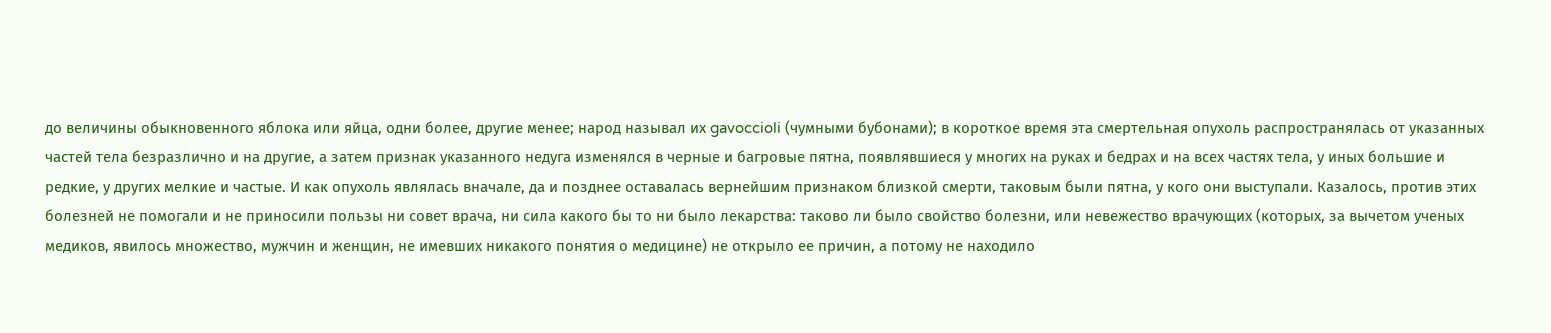до величины обыкновенного яблока или яйца, одни более, другие менее; народ называл их gavoccioli (чумными бубонами); в короткое время эта смертельная опухоль распространялась от указанных частей тела безразлично и на другие, а затем признак указанного недуга изменялся в черные и багровые пятна, появлявшиеся у многих на руках и бедрах и на всех частях тела, у иных большие и редкие, у других мелкие и частые. И как опухоль являлась вначале, да и позднее оставалась вернейшим признаком близкой смерти, таковым были пятна, у кого они выступали. Казалось, против этих болезней не помогали и не приносили пользы ни совет врача, ни сила какого бы то ни было лекарства: таково ли было свойство болезни, или невежество врачующих (которых, за вычетом ученых медиков, явилось множество, мужчин и женщин, не имевших никакого понятия о медицине) не открыло ее причин, а потому не находило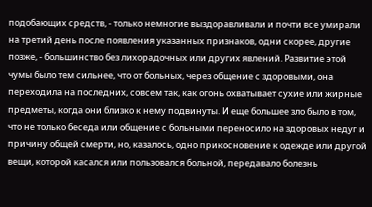подобающих средств, - только немногие выздоравливали и почти все умирали на третий день после появления указанных признаков, одни скорее, другие позже, - большинство без лихорадочных или других явлений. Развитие этой чумы было тем сильнее, что от больных, через общение с здоровыми, она переходила на последних, совсем так, как огонь охватывает сухие или жирные предметы, когда они близко к нему подвинуты. И еще большее зло было в том, что не только беседа или общение с больными переносило на здоровых недуг и причину общей смерти, но, казалось, одно прикосновение к одежде или другой вещи, которой касался или пользовался больной, передавало болезнь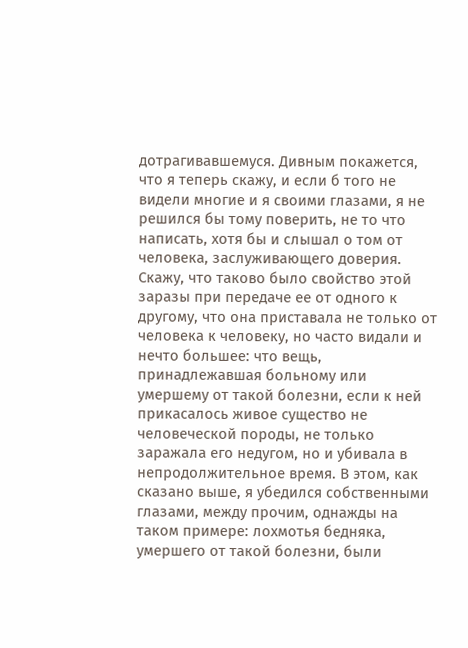дотрагивавшемуся. Дивным покажется, что я теперь скажу, и если б того не видели многие и я своими глазами, я не решился бы тому поверить, не то что написать, хотя бы и слышал о том от человека, заслуживающего доверия. Скажу, что таково было свойство этой заразы при передаче ее от одного к другому, что она приставала не только от человека к человеку, но часто видали и нечто большее: что вещь, принадлежавшая больному или умершему от такой болезни, если к ней прикасалось живое существо не человеческой породы, не только заражала его недугом, но и убивала в непродолжительное время. В этом, как сказано выше, я убедился собственными глазами, между прочим, однажды на таком примере: лохмотья бедняка, умершего от такой болезни, были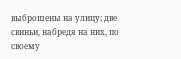выброшены на улицу; две свиньи, набредя на них, по своему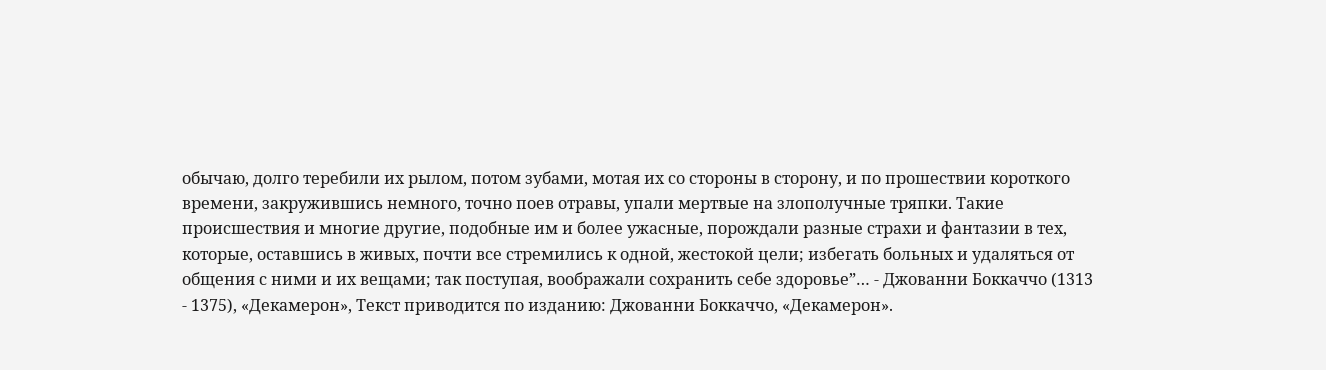обычаю, долго теребили их рылом, потом зубами, мотая их со стороны в сторону, и по прошествии короткого времени, закружившись немного, точно поев отравы, упали мертвые на злополучные тряпки. Такие происшествия и многие другие, подобные им и более ужасные, порождали разные страхи и фантазии в тех, которые, оставшись в живых, почти все стремились к одной, жестокой цели; избегать больных и удаляться от общения с ними и их вещами; так поступая, воображали сохранить себе здоровье”… - Джованни Боккаччо (1313 - 1375), «Декамерон», Текст приводится по изданию: Джованни Боккаччо, «Декамерон».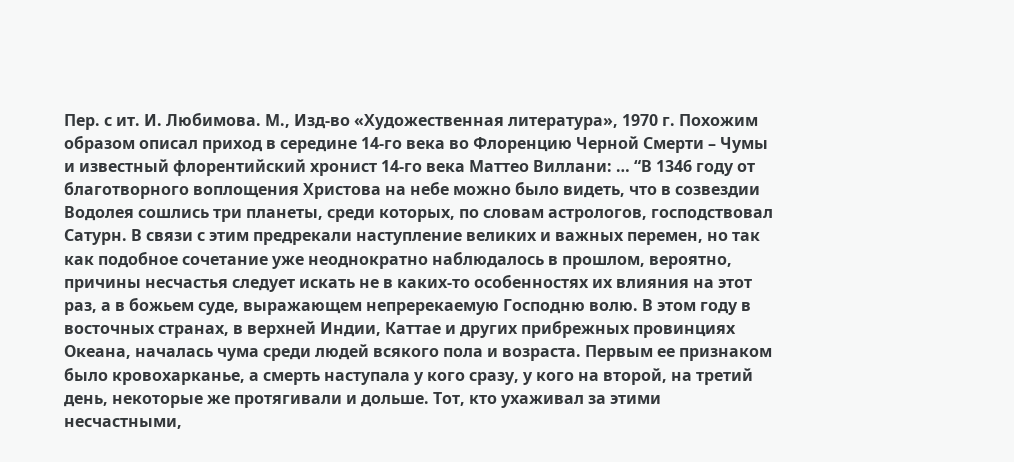Пер. с ит. И. Любимова. М., Изд-во «Художественная литература», 1970 г. Похожим образом описал приход в середине 14-го века во Флоренцию Черной Смерти – Чумы и известный флорентийский хронист 14-го века Маттео Виллани: … “В 1346 году от благотворного воплощения Христова на небе можно было видеть, что в созвездии Водолея сошлись три планеты, среди которых, по словам астрологов, господствовал Сатурн. В связи с этим предрекали наступление великих и важных перемен, но так как подобное сочетание уже неоднократно наблюдалось в прошлом, вероятно, причины несчастья следует искать не в каких-то особенностях их влияния на этот раз, а в божьем суде, выражающем непререкаемую Господню волю. В этом году в восточных странах, в верхней Индии, Каттае и других прибрежных провинциях Океана, началась чума среди людей всякого пола и возраста. Первым ее признаком было кровохарканье, а смерть наступала у кого сразу, у кого на второй, на третий день, некоторые же протягивали и дольше. Тот, кто ухаживал за этими несчастными,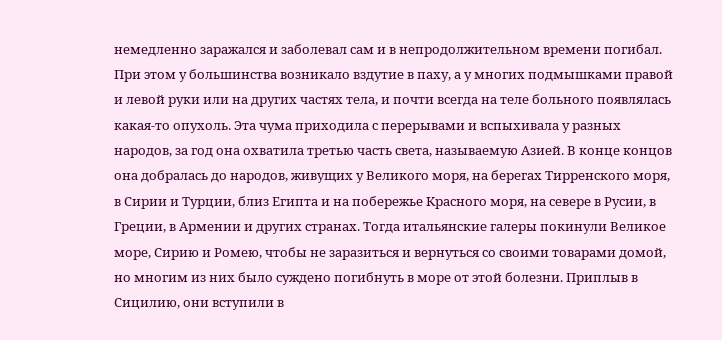немедленно заражался и заболевал сам и в непродолжительном времени погибал. При этом у большинства возникало вздутие в паху, а у многих подмышками правой и левой руки или на других частях тела, и почти всегда на теле больного появлялась какая-то опухоль. Эта чума приходила с перерывами и вспыхивала у разных народов, за год она охватила третью часть света, называемую Азией. В конце концов она добралась до народов, живущих у Великого моря, на берегах Тирренского моря, в Сирии и Турции, близ Египта и на побережье Красного моря, на севере в Русии, в Греции, в Армении и других странах. Тогда итальянские галеры покинули Великое море, Сирию и Ромею, чтобы не заразиться и вернуться со своими товарами домой, но многим из них было суждено погибнуть в море от этой болезни. Приплыв в Сицилию, они вступили в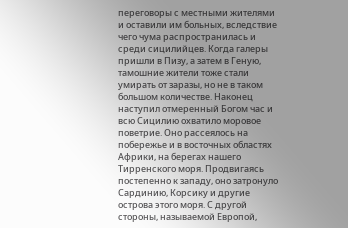переговоры с местными жителями и оставили им больных, вследствие чего чума распространилась и среди сицилийцев. Когда галеры пришли в Пизу, а затем в Геную, тамошние жители тоже стали умирать от заразы, но не в таком большом количестве. Наконец наступил отмеренный Богом час и всю Сицилию охватило моровое поветрие. Оно рассеялось на побережье и в восточных областях Африки, на берегах нашего Тирренского моря. Продвигаясь постепенно к западу, оно затронуло Сардинию, Корсику и другие острова этого моря. С другой стороны, называемой Европой,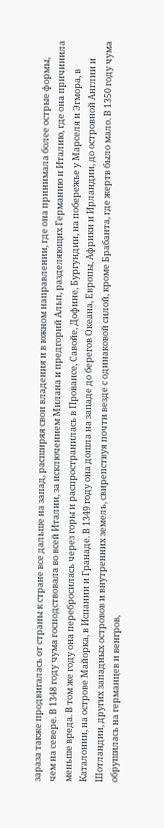зараза также продвигалась от страны к стране все дальше на запад, расширяя свои владения и в южном направлении, где она принимала более острые формы, чем на севере. В 1348 году чума господствовала во всей Италии, за исключением Милана и предгорий Альп, разделяющих Германию и Италию, где она причинила меньше вреда. В том же году она перебросилась через горы и распространилась в Провансе, Савойе, Дофине, Бургундии, на побережье у Марселя и Эгмора, в Каталонии, на острове Майорка, в Испании и Гранаде. В 1349 году она дошла на западе до берегов Океана, Европы, Африки и Ирландии, до островной Англии и Шотландии, других западных островов и внутренних земель, свирепствуя почти везде с одинаковой силой, кроме Брабанта, где жертв было мало. В 1350 году чума обрушилась на германцев и венгров,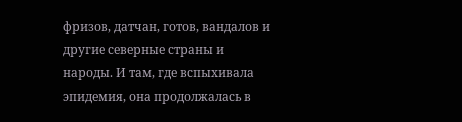фризов, датчан, готов, вандалов и другие северные страны и народы. И там, где вспыхивала эпидемия, она продолжалась в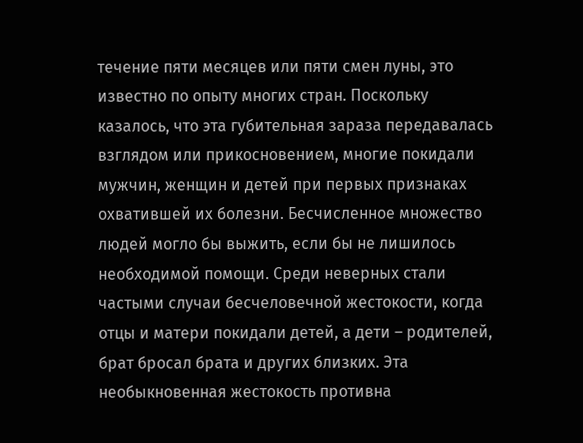течение пяти месяцев или пяти смен луны, это известно по опыту многих стран. Поскольку казалось, что эта губительная зараза передавалась взглядом или прикосновением, многие покидали мужчин, женщин и детей при первых признаках охватившей их болезни. Бесчисленное множество людей могло бы выжить, если бы не лишилось необходимой помощи. Среди неверных стали частыми случаи бесчеловечной жестокости, когда отцы и матери покидали детей, а дети – родителей, брат бросал брата и других близких. Эта необыкновенная жестокость противна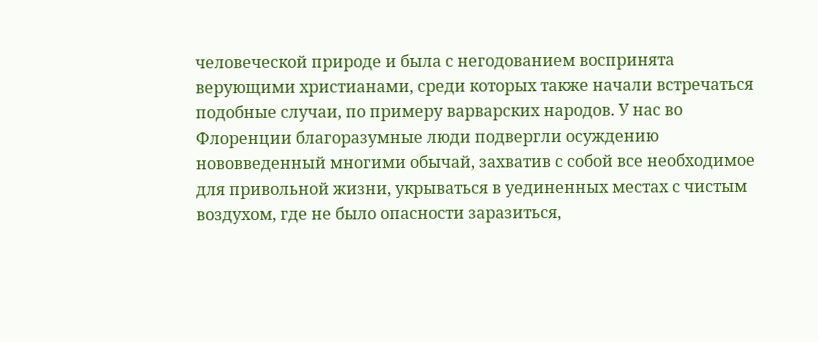человеческой природе и была с негодованием воспринята верующими христианами, среди которых также начали встречаться подобные случаи, по примеру варварских народов. У нас во Флоренции благоразумные люди подвергли осуждению нововведенный многими обычай, захватив с собой все необходимое для привольной жизни, укрываться в уединенных местах с чистым воздухом, где не было опасности заразиться,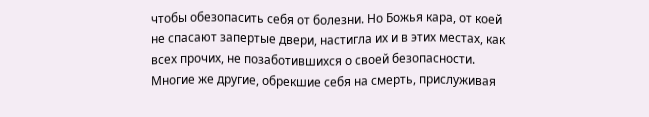чтобы обезопасить себя от болезни. Но Божья кара, от коей не спасают запертые двери, настигла их и в этих местах, как всех прочих, не позаботившихся о своей безопасности. Многие же другие, обрекшие себя на смерть, прислуживая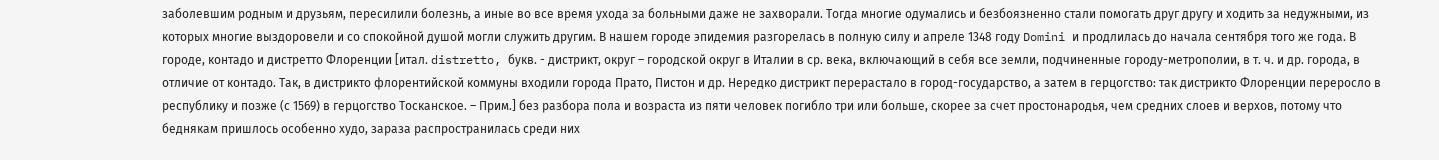заболевшим родным и друзьям, пересилили болезнь, а иные во все время ухода за больными даже не захворали. Тогда многие одумались и безбоязненно стали помогать друг другу и ходить за недужными, из которых многие выздоровели и со спокойной душой могли служить другим. В нашем городе эпидемия разгорелась в полную силу и апреле 1348 году Domini и продлилась до начала сентября того же года. В городе, контадо и дистретто Флоренции [итал. distretto, букв. - дистрикт, округ – городской округ в Италии в ср. века, включающий в себя все земли, подчиненные городу-метрополии, в т. ч. и др. города, в отличие от контадо. Так, в дистрикто флорентийской коммуны входили города Прато, Пистон и др. Нередко дистрикт перерастало в город-государство, а затем в герцогство: так дистрикто Флоренции переросло в республику и позже (с 1569) в герцогство Тосканское. – Прим.] без разбора пола и возраста из пяти человек погибло три или больше, скорее за счет простонародья, чем средних слоев и верхов, потому что беднякам пришлось особенно худо, зараза распространилась среди них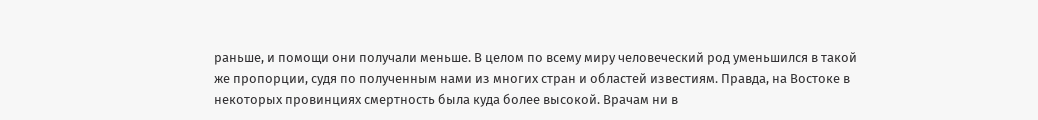раньше, и помощи они получали меньше. В целом по всему миру человеческий род уменьшился в такой же пропорции, судя по полученным нами из многих стран и областей известиям. Правда, на Востоке в некоторых провинциях смертность была куда более высокой. Врачам ни в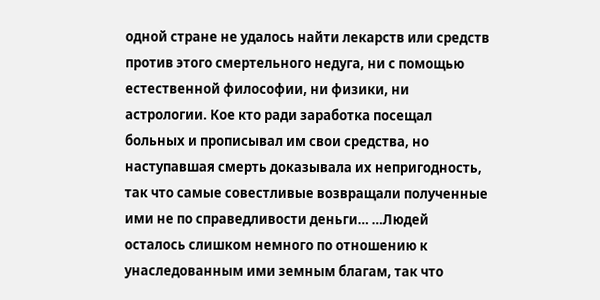одной стране не удалось найти лекарств или средств против этого смертельного недуга, ни с помощью естественной философии, ни физики, ни астрологии. Кое кто ради заработка посещал больных и прописывал им свои средства, но наступавшая смерть доказывала их непригодность, так что самые совестливые возвращали полученные ими не по справедливости деньги… …Людей осталось слишком немного по отношению к унаследованным ими земным благам, так что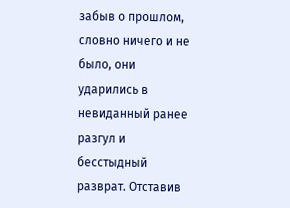забыв о прошлом, словно ничего и нe было, они ударились в невиданный ранее разгул и бесстыдный разврат. Отставив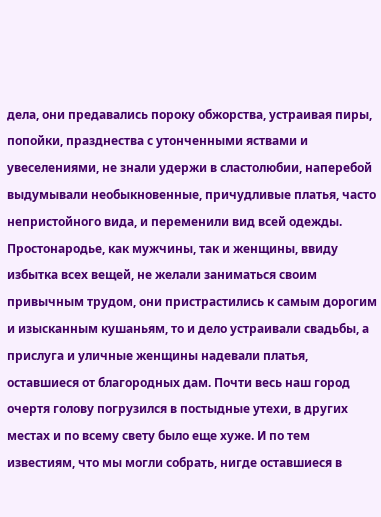дела, они предавались пороку обжорства, устраивая пиры, попойки, празднества с утонченными яствами и увеселениями, не знали удержи в сластолюбии, наперебой выдумывали необыкновенные, причудливые платья, часто непристойного вида, и переменили вид всей одежды. Простонародье, как мужчины, так и женщины, ввиду избытка всех вещей, не желали заниматься своим привычным трудом, они пристрастились к самым дорогим и изысканным кушаньям, то и дело устраивали свадьбы, а прислуга и уличные женщины надевали платья, оставшиеся от благородных дам. Почти весь наш город очертя голову погрузился в постыдные утехи, в других местах и по всему свету было еще хуже. И по тем известиям, что мы могли собрать, нигде оставшиеся в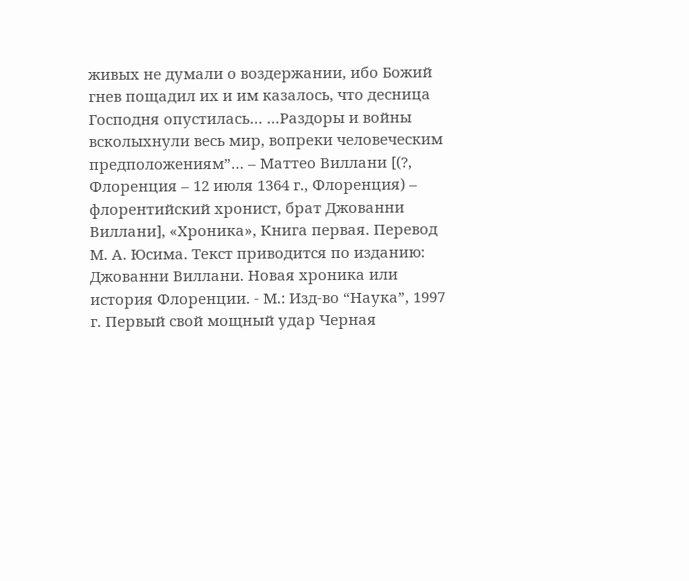живых не думали о воздержании, ибо Божий гнев пощадил их и им казалось, что десница Господня опустилась… …Раздоры и войны всколыхнули весь мир, вопреки человеческим предположениям”… – Маттео Виллани [(?, Флоренция – 12 июля 1364 г., Флоренция) – флорентийский хронист, брат Джованни Виллани], «Хроника», Книга первая. Перевод М. А. Юсима. Текст приводится по изданию: Джованни Виллани. Новая хроника или история Флоренции. - М.: Изд-во “Наука”, 1997 г. Первый свой мощный удар Черная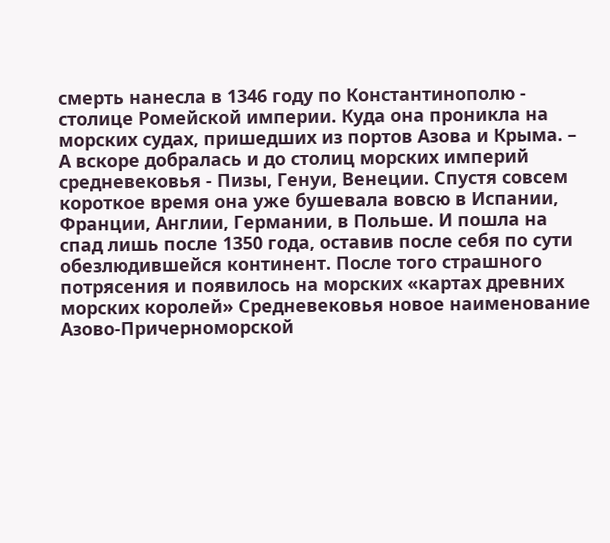смерть нанесла в 1346 году по Константинополю - столице Ромейской империи. Куда она проникла на морских судах, пришедших из портов Азова и Крыма. – А вскоре добралась и до столиц морских империй средневековья - Пизы, Генуи, Венеции. Спустя совсем короткое время она уже бушевала вовсю в Испании, Франции, Англии, Германии, в Польше. И пошла на спад лишь после 1350 года, оставив после себя по сути обезлюдившейся континент. После того страшного потрясения и появилось на морских «картах древних морских королей» Средневековья новое наименование Азово-Причерноморской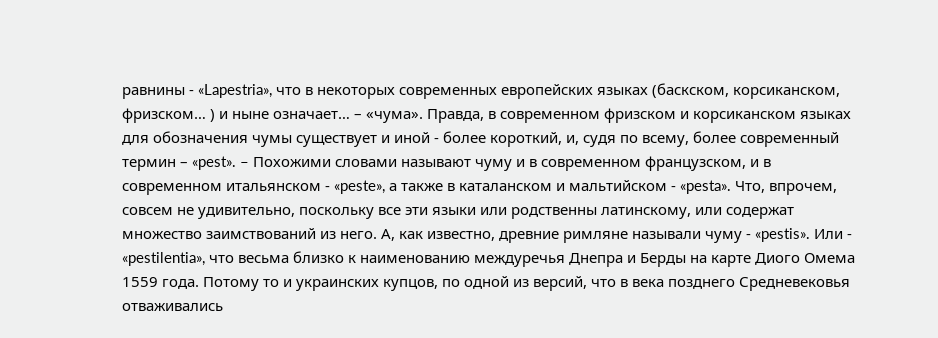равнины - «Lapestria», что в некоторых современных европейских языках (баскском, корсиканском, фризском… ) и ныне означает… – «чума». Правда, в современном фризском и корсиканском языках для обозначения чумы существует и иной - более короткий, и, судя по всему, более современный термин – «pest». – Похожими словами называют чуму и в современном французском, и в современном итальянском - «peste», а также в каталанском и мальтийском - «pesta». Что, впрочем, совсем не удивительно, поскольку все эти языки или родственны латинскому, или содержат множество заимствований из него. А, как известно, древние римляне называли чуму - «pestis». Или - «pestilentia», что весьма близко к наименованию междуречья Днепра и Берды на карте Диого Омема 1559 года. Потому то и украинских купцов, по одной из версий, что в века позднего Средневековья отваживались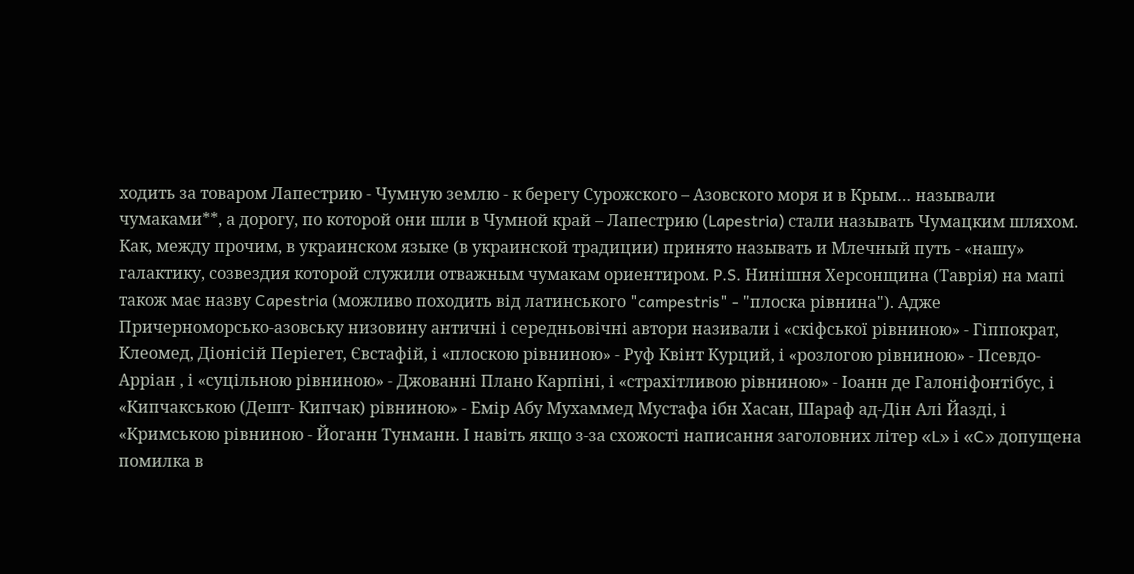ходить за товаром Лапестрию - Чумную землю - к берегу Сурожского – Азовского моря и в Крым… называли чумаками**, а дорогу, по которой они шли в Чумной край – Лапестрию (Lapestria) стали называть Чумацким шляхом. Как, между прочим, в украинском языке (в украинской традиции) принято называть и Млечный путь - «нашу» галактику, созвездия которой служили отважным чумакам ориентиром. P.S. Нинішня Херсонщина (Таврія) на мапі також має назву Capestria (можливо походить від латинського "campestris" - "плоска рівнина"). Адже Причерноморсько-азовську низовину античні і середньовічні автори називали і «скіфської рівниною» - Гіппократ, Клеомед, Діонісій Періегет, Євстафій, і «плоскою рівниною» - Руф Квінт Курций, і «розлогою рівниною» - Псевдо-Арріан , і «суцільною рівниною» - Джованні Плано Карпіні, і «страхітливою рівниною» - Іоанн де Галоніфонтібус, і «Кипчакською (Дешт- Кипчак) рівниною» - Емір Абу Мухаммед Мустафа ібн Хасан, Шараф ад-Дін Алі Йазді, і «Кримською рівниною - Йоганн Тунманн. І навіть якщо з-за схожості написання заголовних літер «L» і «C» допущена помилка в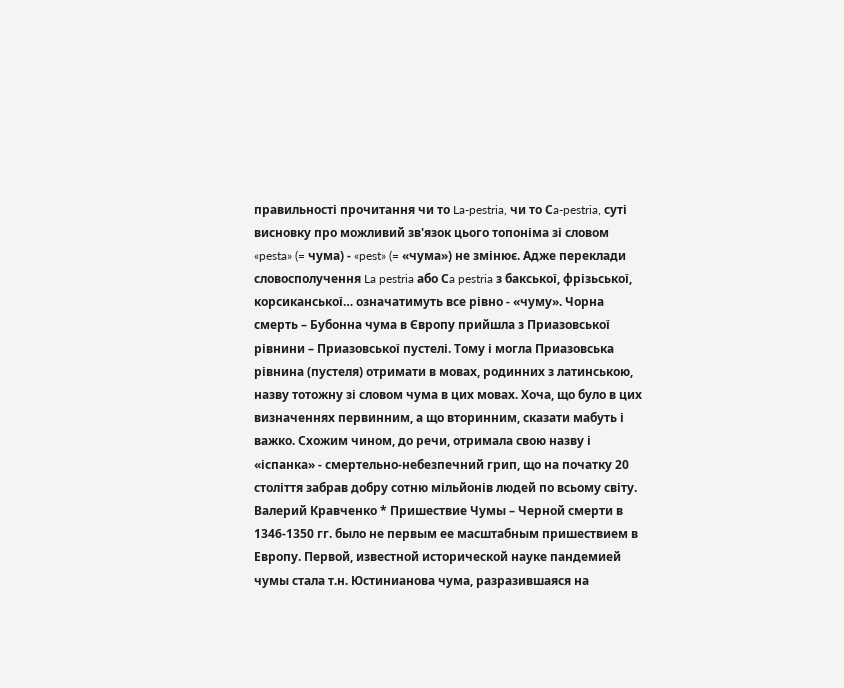правильності прочитання чи то La-pestria, чи то Сa-pestria, суті висновку про можливий зв'язок цього топоніма зі словом «pesta» (= чума) - «pest» (= «чума») не змінює. Адже переклади словосполучення La pestria або Сa pestria з бакської, фрізьської, корсиканської… означатимуть все рівно - «чуму». Чорна смерть – Бубонна чума в Європу прийшла з Приазовської рівнини – Приазовської пустелі. Тому і могла Приазовська рівнина (пустеля) отримати в мовах, родинних з латинською, назву тотожну зі словом чума в цих мовах. Хоча, що було в цих визначеннях первинним, а що вторинним, сказати мабуть і важко. Схожим чином, до речи, отримала свою назву і «іспанка» - смертельно-небезпечний грип, що на початку 20 століття забрав добру сотню мільйонів людей по всьому світу. Валерий Кравченко * Пришествие Чумы – Черной смерти в 1346-1350 гг. было не первым ее масштабным пришествием в Европу. Первой, известной исторической науке пандемией чумы стала т.н. Юстинианова чума, разразившаяся на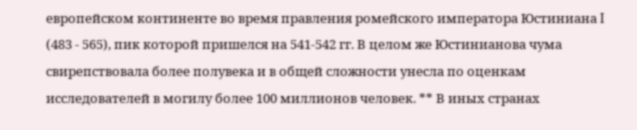европейском континенте во время правления ромейского императора Юстиниана I (483 - 565), пик которой пришелся на 541-542 гг. В целом же Юстинианова чума свирепствовала более полувека и в общей сложности унесла по оценкам исследователей в могилу более 100 миллионов человек. ** В иных странах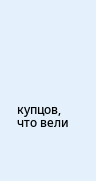купцов, что вели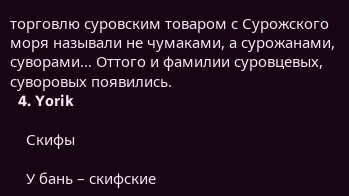торговлю cуровским товаром с Сурожского моря называли не чумаками, а сурожанами, суворами… Оттого и фамилии суровцевых, суворовых появились.
  4. Yorik

    Скифы

    У бань – скифские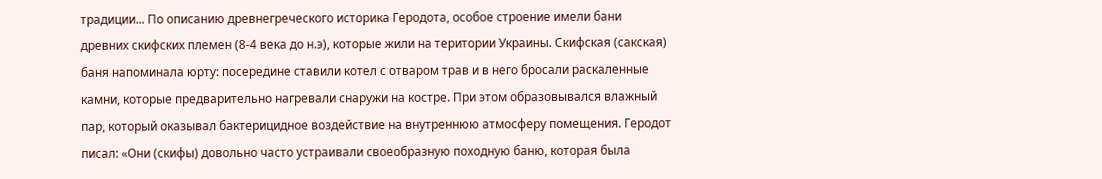традиции... По описанию древнегреческого историка Геродота, особое строение имели бани древних скифских племен (8-4 века до н.э), которые жили на територии Украины. Скифская (сакская) баня напоминала юрту: посередине ставили котел с отваром трав и в него бросали раскаленные камни, которые предварительно нагревали снаружи на костре. При этом образовывался влажный пар, который оказывал бактерицидное воздействие на внутреннюю атмосферу помещения. Геродот писал: «Они (скифы) довольно часто устраивали своеобразную походную баню, которая была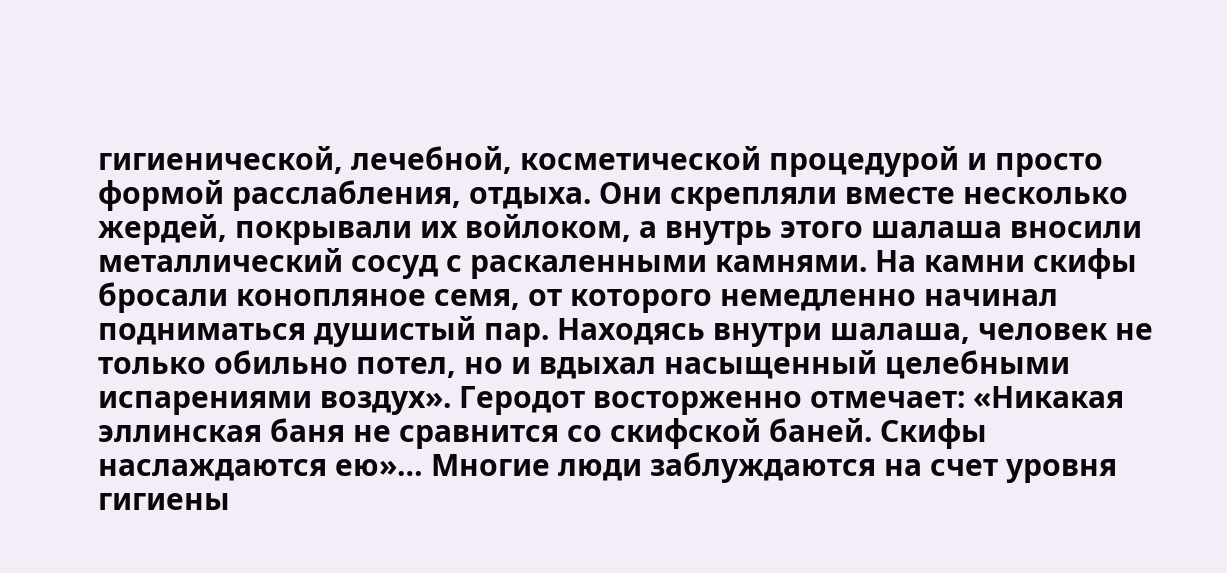гигиенической, лечебной, косметической процедурой и просто формой расслабления, отдыха. Они скрепляли вместе несколько жердей, покрывали их войлоком, а внутрь этого шалаша вносили металлический сосуд с раскаленными камнями. На камни скифы бросали конопляное семя, от которого немедленно начинал подниматься душистый пар. Находясь внутри шалаша, человек не только обильно потел, но и вдыхал насыщенный целебными испарениями воздух». Геродот восторженно отмечает: «Никакая эллинская баня не сравнится со скифской баней. Скифы наслаждаются ею»… Многие люди заблуждаются на счет уровня гигиены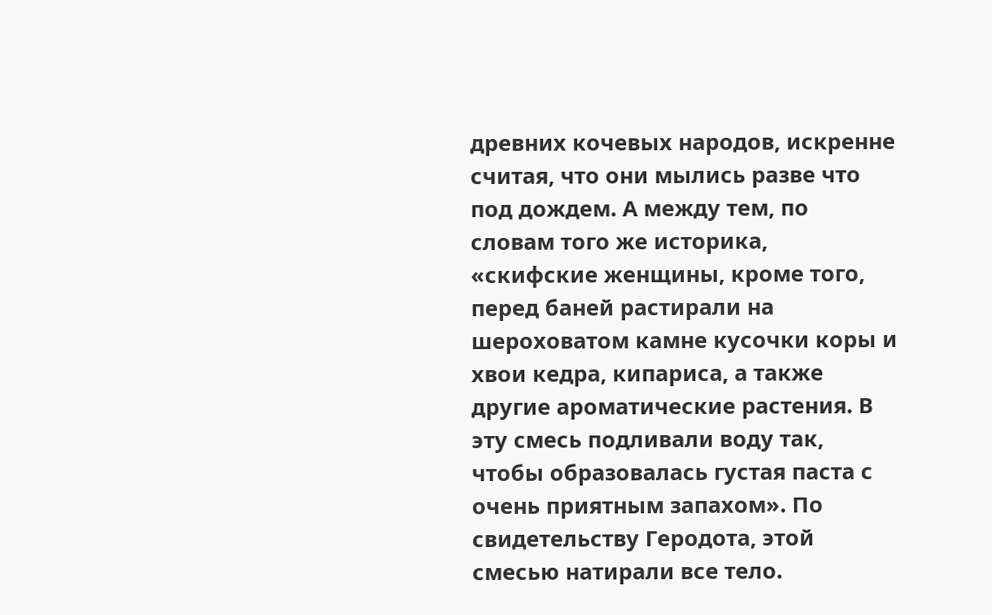древних кочевых народов, искренне считая, что они мылись разве что под дождем. А между тем, по словам того же историка, «скифские женщины, кроме того, перед баней растирали на шероховатом камне кусочки коры и хвои кедра, кипариса, а также другие ароматические растения. В эту смесь подливали воду так, чтобы образовалась густая паста с очень приятным запахом». По свидетельству Геродота, этой смесью натирали все тело.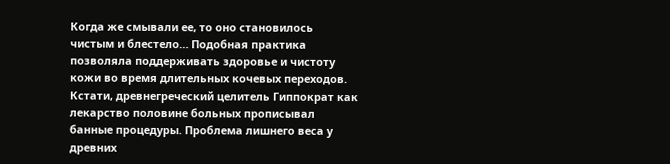Когда же смывали ее, то оно становилось чистым и блестело… Подобная практика позволяла поддерживать здоровье и чистоту кожи во время длительных кочевых переходов. Кстати, древнегреческий целитель Гиппократ как лекарство половине больных прописывал банные процедуры. Проблема лишнего веса у древних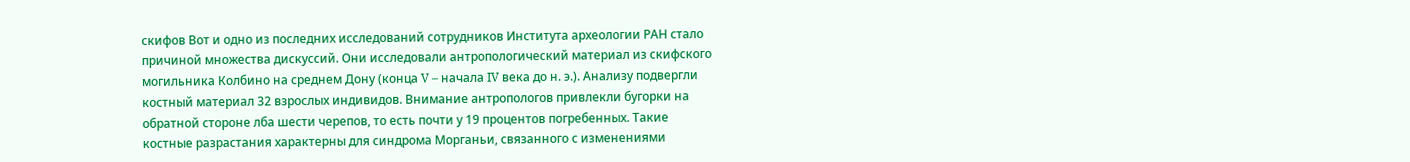скифов Вот и одно из последних исследований сотрудников Института археологии РАН стало причиной множества дискуссий. Они исследовали антропологический материал из скифского могильника Колбино на среднем Дону (конца V – начала IV века до н. э.). Анализу подвергли костный материал 32 взрослых индивидов. Внимание антропологов привлекли бугорки на обратной стороне лба шести черепов, то есть почти у 19 процентов погребенных. Такие костные разрастания характерны для синдрома Морганьи, связанного с изменениями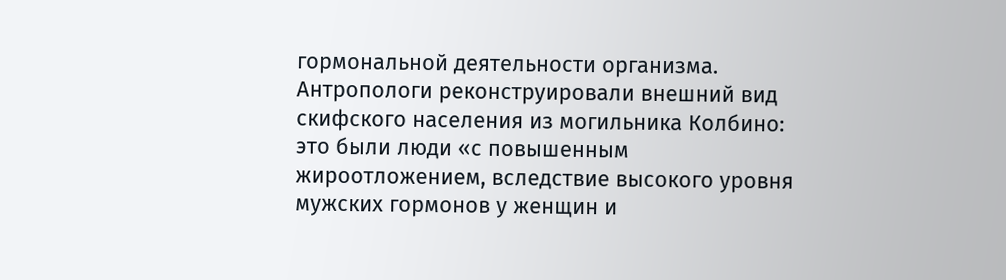гормональной деятельности организма. Антропологи реконструировали внешний вид скифского населения из могильника Колбино: это были люди «с повышенным жироотложением, вследствие высокого уровня мужских гормонов у женщин и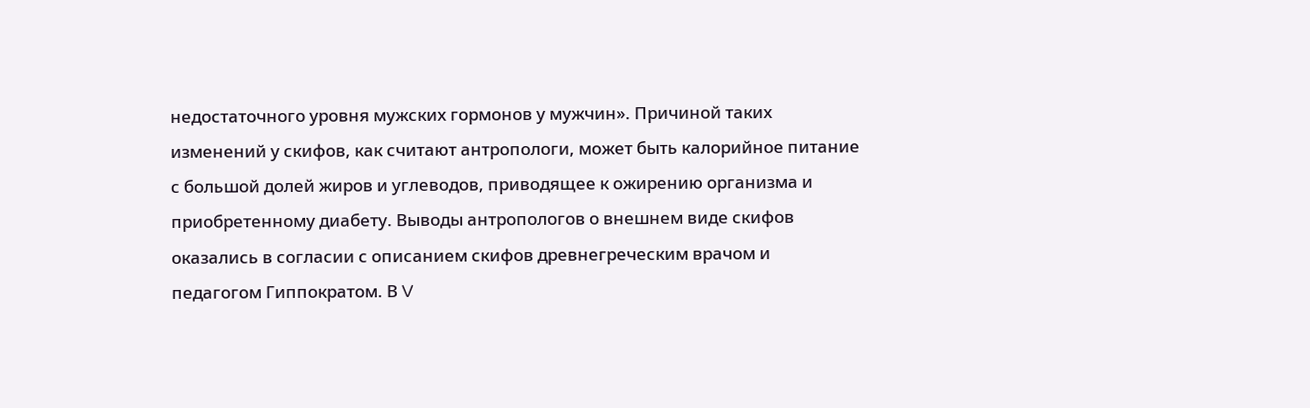недостаточного уровня мужских гормонов у мужчин». Причиной таких изменений у скифов, как считают антропологи, может быть калорийное питание с большой долей жиров и углеводов, приводящее к ожирению организма и приобретенному диабету. Выводы антропологов о внешнем виде скифов оказались в согласии с описанием скифов древнегреческим врачом и педагогом Гиппократом. В V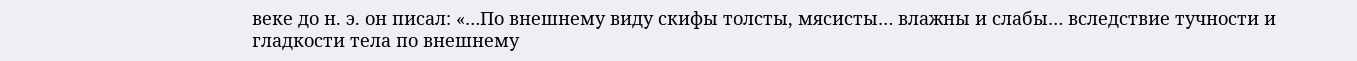веке до н. э. он писал: «…По внешнему виду скифы толсты, мясисты… влажны и слабы… вследствие тучности и гладкости тела по внешнему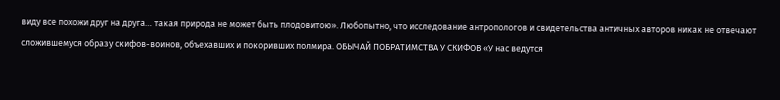виду все похожи друг на друга… такая природа не может быть плодовитою». Любопытно, что исследование антропологов и свидетельства античных авторов никак не отвечают сложившемуся образу скифов-воинов, объехавших и покоривших полмира. ОБЫЧАЙ ПОБРАТИМСТВА У СКИФОВ «У нас ведутся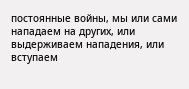постоянные войны, мы или сами нападаем на других, или выдерживаем нападения, или вступаем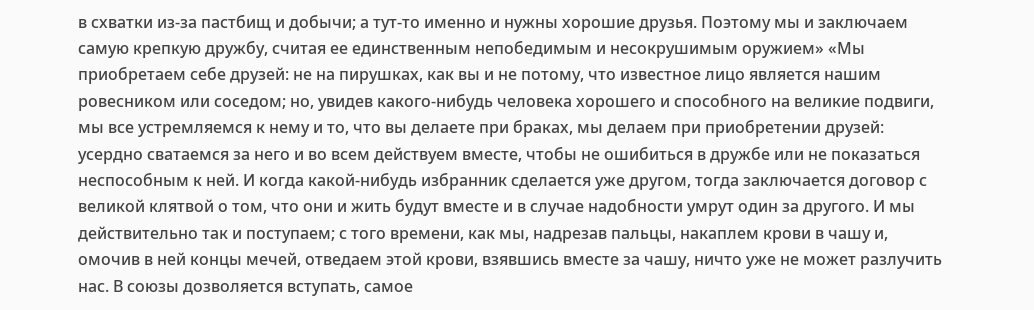в схватки из-за пастбищ и добычи; а тут-то именно и нужны хорошие друзья. Поэтому мы и заключаем самую крепкую дружбу, считая ее единственным непобедимым и несокрушимым оружием» «Мы приобретаем себе друзей: не на пирушках, как вы и не потому, что известное лицо является нашим ровесником или соседом; но, увидев какого-нибудь человека хорошего и способного на великие подвиги, мы все устремляемся к нему и то, что вы делаете при браках, мы делаем при приобретении друзей: усердно сватаемся за него и во всем действуем вместе, чтобы не ошибиться в дружбе или не показаться неспособным к ней. И когда какой-нибудь избранник сделается уже другом, тогда заключается договор с великой клятвой о том, что они и жить будут вместе и в случае надобности умрут один за другого. И мы действительно так и поступаем; с того времени, как мы, надрезав пальцы, накаплем крови в чашу и, омочив в ней концы мечей, отведаем этой крови, взявшись вместе за чашу, ничто уже не может разлучить нас. В союзы дозволяется вступать, самое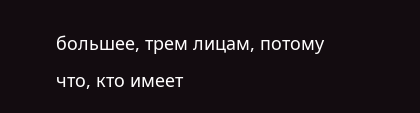большее, трем лицам, потому что, кто имеет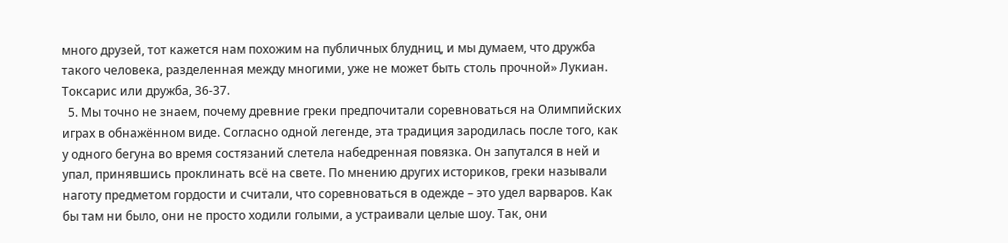много друзей, тот кажется нам похожим на публичных блудниц, и мы думаем, что дружба такого человека, разделенная между многими, уже не может быть столь прочной» Лукиан. Токсарис или дружба, 36-37.
  5. Мы точно не знаем, почему древние греки предпочитали соревноваться на Олимпийских играх в обнажённом виде. Согласно одной легенде, эта традиция зародилась после того, как у одного бегуна во время состязаний слетела набедренная повязка. Он запутался в ней и упал, принявшись проклинать всё на свете. По мнению других историков, греки называли наготу предметом гордости и считали, что соревноваться в одежде – это удел варваров. Как бы там ни было, они не просто ходили голыми, а устраивали целые шоу. Так, они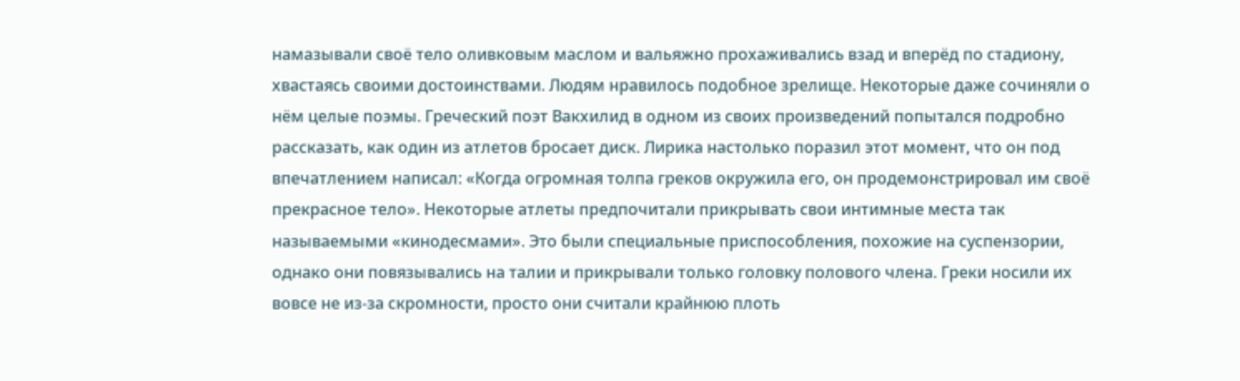намазывали своё тело оливковым маслом и вальяжно прохаживались взад и вперёд по стадиону, хвастаясь своими достоинствами. Людям нравилось подобное зрелище. Некоторые даже сочиняли о нём целые поэмы. Греческий поэт Вакхилид в одном из своих произведений попытался подробно рассказать, как один из атлетов бросает диск. Лирика настолько поразил этот момент, что он под впечатлением написал: «Когда огромная толпа греков окружила его, он продемонстрировал им своё прекрасное тело». Некоторые атлеты предпочитали прикрывать свои интимные места так называемыми «кинодесмами». Это были специальные приспособления, похожие на суспензории, однако они повязывались на талии и прикрывали только головку полового члена. Греки носили их вовсе не из-за скромности, просто они считали крайнюю плоть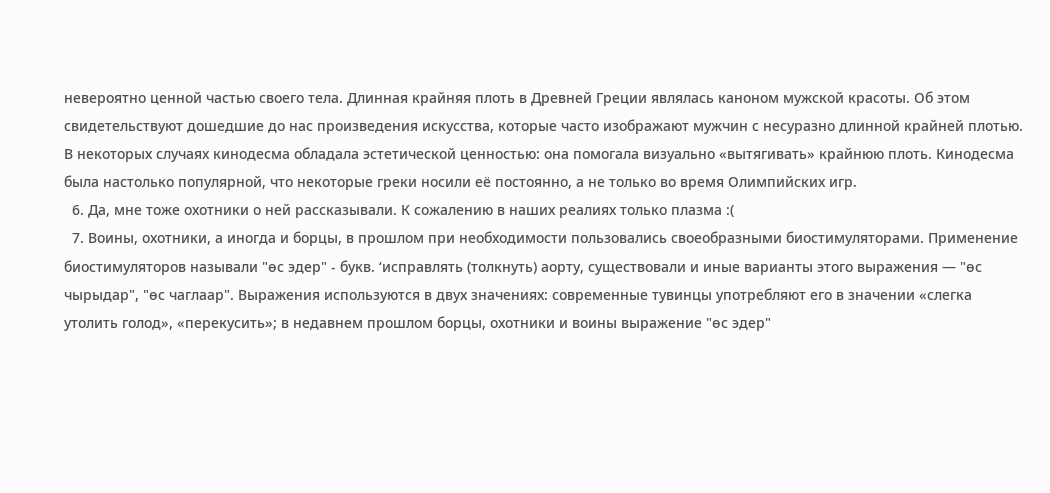невероятно ценной частью своего тела. Длинная крайняя плоть в Древней Греции являлась каноном мужской красоты. Об этом свидетельствуют дошедшие до нас произведения искусства, которые часто изображают мужчин с несуразно длинной крайней плотью. В некоторых случаях кинодесма обладала эстетической ценностью: она помогала визуально «вытягивать» крайнюю плоть. Кинодесма была настолько популярной, что некоторые греки носили её постоянно, а не только во время Олимпийских игр.
  6. Да, мне тоже охотники о ней рассказывали. К сожалению в наших реалиях только плазма :(
  7. Воины, охотники, а иногда и борцы, в прошлом при необходимости пользовались своеобразными биостимуляторами. Применение биостимуляторов называли "өс эдер" - букв. ‘исправлять (толкнуть) аорту, существовали и иные варианты этого выражения — "өс чырыдар", "өс чаглаар". Выражения используются в двух значениях: современные тувинцы употребляют его в значении «слегка утолить голод», «перекусить»; в недавнем прошлом борцы, охотники и воины выражение "өс эдер"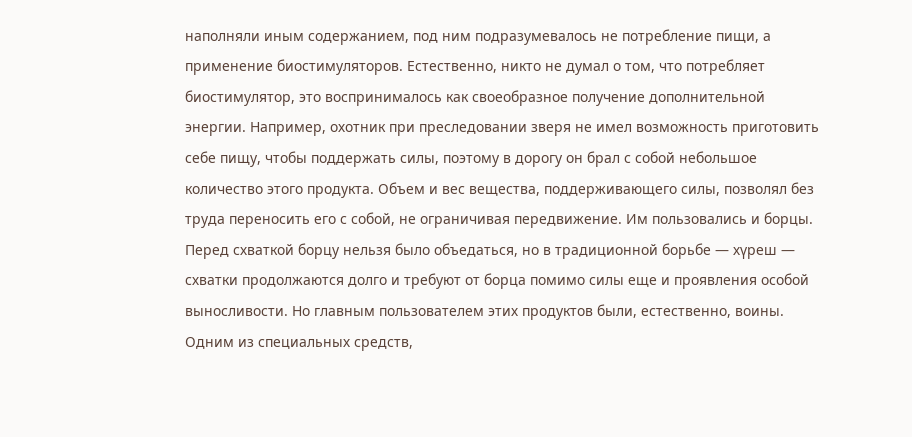наполняли иным содержанием, под ним подразумевалось не потребление пищи, а применение биостимуляторов. Естественно, никто не думал о том, что потребляет биостимулятор, это воспринималось как своеобразное получение дополнительной энергии. Например, охотник при преследовании зверя не имел возможность приготовить себе пищу, чтобы поддержать силы, поэтому в дорогу он брал с собой небольшое количество этого продукта. Объем и вес вещества, поддерживающего силы, позволял без труда переносить его с собой, не ограничивая передвижение. Им пользовались и борцы. Перед схваткой борцу нельзя было объедаться, но в традиционной борьбе — хүреш — схватки продолжаются долго и требуют от борца помимо силы еще и проявления особой выносливости. Но главным пользователем этих продуктов были, естественно, воины. Одним из специальных средств,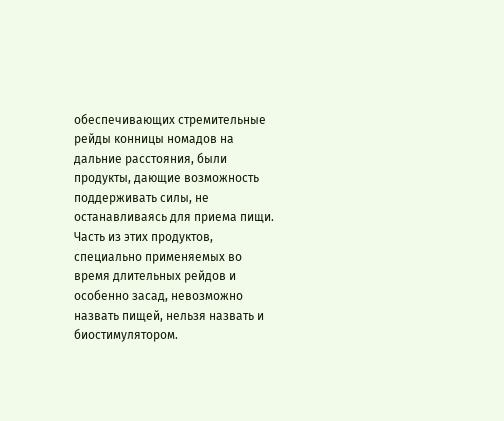обеспечивающих стремительные рейды конницы номадов на дальние расстояния, были продукты, дающие возможность поддерживать силы, не останавливаясь для приема пищи. Часть из этих продуктов, специально применяемых во время длительных рейдов и особенно засад, невозможно назвать пищей, нельзя назвать и биостимулятором.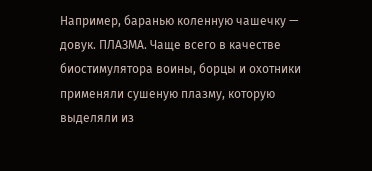Например, баранью коленную чашечку — довук. ПЛАЗМА. Чаще всего в качестве биостимулятора воины, борцы и охотники применяли сушеную плазму, которую выделяли из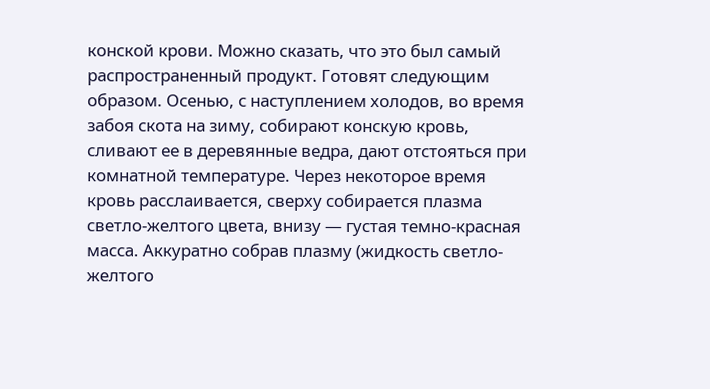конской крови. Можно сказать, что это был самый распространенный продукт. Готовят следующим образом. Осенью, с наступлением холодов, во время забоя скота на зиму, собирают конскую кровь, сливают ее в деревянные ведра, дают отстояться при комнатной температуре. Через некоторое время кровь расслаивается, сверху собирается плазма светло-желтого цвета, внизу — густая темно-красная масса. Аккуратно собрав плазму (жидкость светло-желтого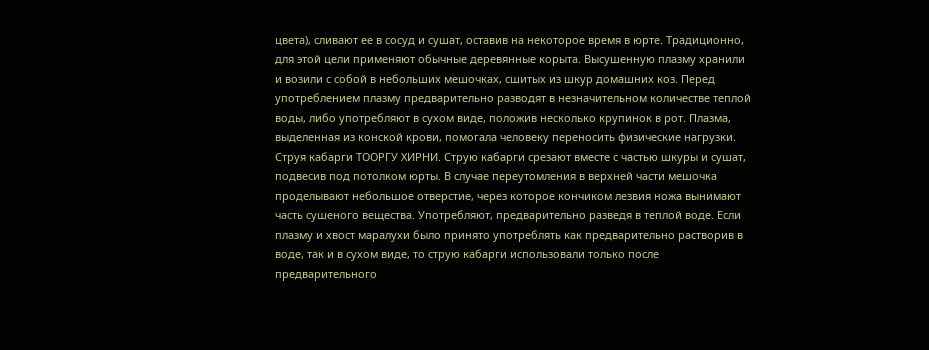цвета), сливают ее в сосуд и сушат, оставив на некоторое время в юрте. Традиционно, для этой цели применяют обычные деревянные корыта. Высушенную плазму хранили и возили с собой в небольших мешочках, сшитых из шкур домашних коз. Перед употреблением плазму предварительно разводят в незначительном количестве теплой воды, либо употребляют в сухом виде, положив несколько крупинок в рот. Плазма, выделенная из конской крови, помогала человеку переносить физические нагрузки. Струя кабарги ТООРГУ ХИРНИ. Струю кабарги срезают вместе с частью шкуры и сушат, подвесив под потолком юрты. В случае переутомления в верхней части мешочка проделывают небольшое отверстие, через которое кончиком лезвия ножа вынимают часть сушеного вещества. Употребляют, предварительно разведя в теплой воде. Если плазму и хвост маралухи было принято употреблять как предварительно растворив в воде, так и в сухом виде, то струю кабарги использовали только после предварительного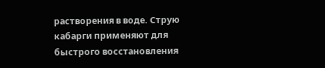растворения в воде. Струю кабарги применяют для быстрого восстановления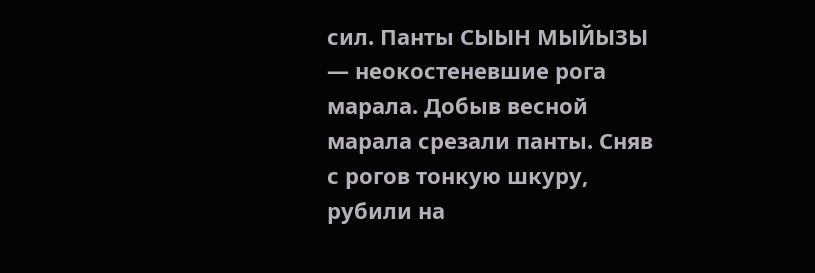сил. Панты СЫЫН МЫЙЫЗЫ — неокостеневшие рога марала. Добыв весной марала срезали панты. Сняв с рогов тонкую шкуру, рубили на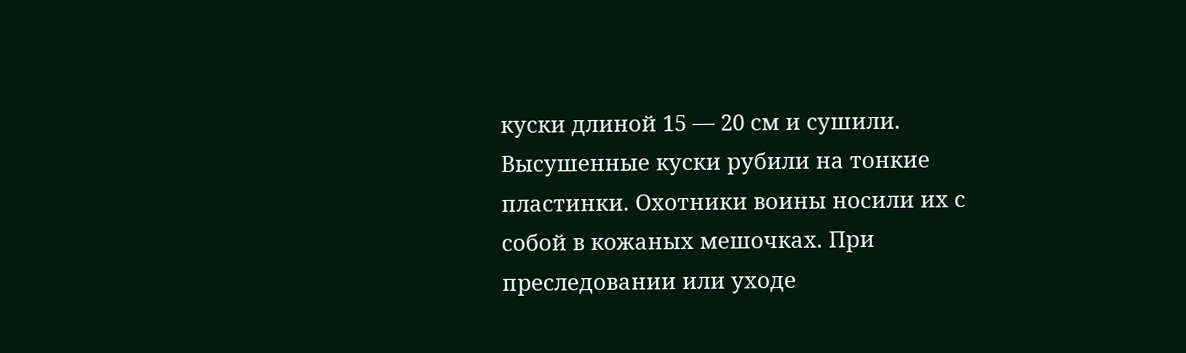куски длиной 15 — 20 см и сушили. Высушенные куски рубили на тонкие пластинки. Охотники воины носили их с собой в кожаных мешочках. При преследовании или уходе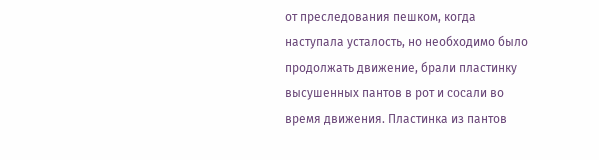от преследования пешком, когда наступала усталость, но необходимо было продолжать движение, брали пластинку высушенных пантов в рот и cocaли во время движения. Пластинка из пантов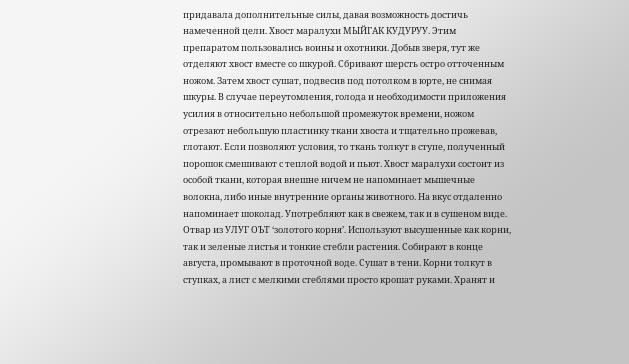придавала дополнительные силы, давая возможность достичь намеченной цели. Хвост маралухи МЫЙГАК КУДУРУУ. Этим препаратом пользовались воины и охотники. Добыв зверя, тут же отделяют хвост вместе со шкурой. Сбривают шерсть остро отточенным ножом. Затем хвост сушат, подвесив под потолком в юрте, не снимая шкуры. В случае переутомления, голода и необходимости приложения усилия в относительно небольшой промежуток времени, ножом отрезают небольшую пластинку ткани хвоста и тщательно прожевав, глотают. Если позволяют условия, то ткань толкут в ступе, полученный порошок смешивают с теплой водой и пьют. Хвост маралухи состоит из особой ткани, которая внешне ничем не напоминает мышечные волокна, либо иные внутренние органы животного. На вкус отдаленно напоминает шоколад. Употребляют как в свежем, так и в сушеном виде. Отвар из УЛУГ ОЪТ ‘золотого корня’. Используют высушенные как корни, так и зеленые листья и тонкие стебли растения. Собирают в конце августа, промывают в проточной воде. Сушат в тени. Корни толкут в ступках, а лист с мелкими стеблями просто крошат руками. Хранят и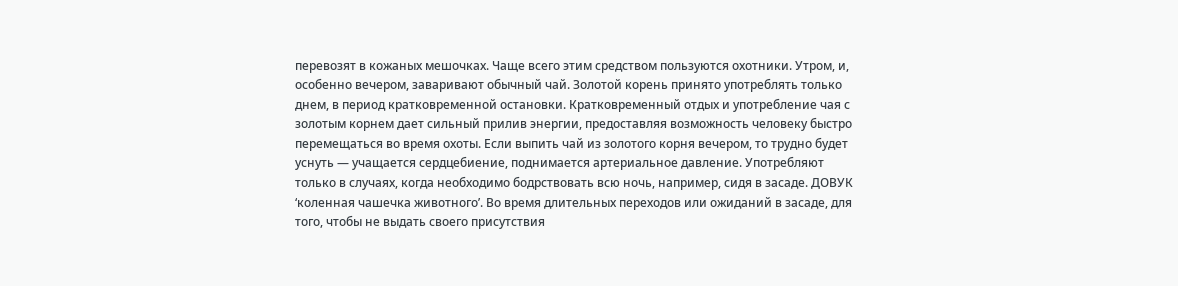перевозят в кожаных мешочках. Чаще всего этим средством пользуются охотники. Утром, и, особенно вечером, заваривают обычный чай. Золотой корень принято употреблять только днем, в период кратковременной остановки. Кратковременный отдых и употребление чая с золотым корнем дает сильный прилив энергии, предоставляя возможность человеку быстро перемещаться во время охоты. Если выпить чай из золотого корня вечером, то трудно будет уснуть — учащается сердцебиение, поднимается артериальное давление. Употребляют только в случаях, когда необходимо бодрствовать всю ночь, например, сидя в засаде. ДОВУК ‘коленная чашечка животного’. Во время длительных переходов или ожиданий в засаде, для того, чтобы не выдать своего присутствия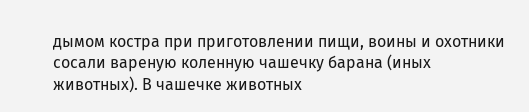дымом костра при приготовлении пищи, воины и охотники сосали вареную коленную чашечку барана (иных животных). В чашечке животных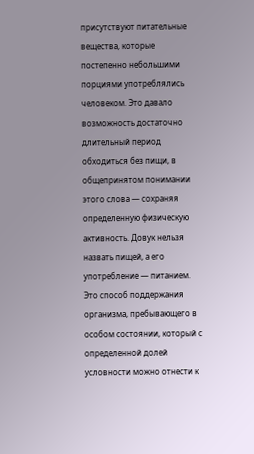присутствуют питательные вещества, которые постепенно небольшими порциями употреблялись человеком. Это давало возможность достаточно длительный период обходиться без пищи, в общепринятом понимании этого слова — сохраняя определенную физическую активность. Довук нельзя назвать пищей, а его употребление — питанием. Это способ поддержания организма, пребывающего в особом состоянии, который с определенной долей условности можно отнести к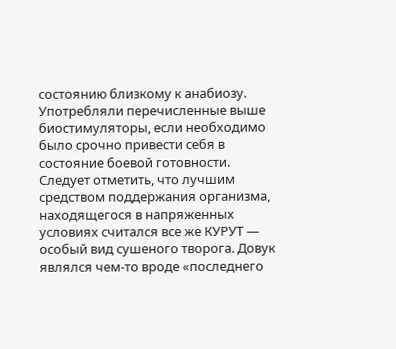состоянию близкому к анабиозу. Употребляли перечисленные выше биостимуляторы, если необходимо было срочно привести себя в состояние боевой готовности. Следует отметить, что лучшим средством поддержания организма, находящегося в напряженных условиях считался все же КУРУТ — особый вид сушеного творога. Довук являлся чем-то вроде «последнего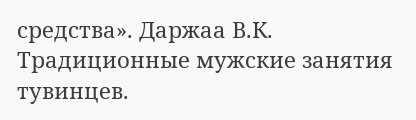средства». Даржаа В.К. Традиционные мужские занятия тувинцев.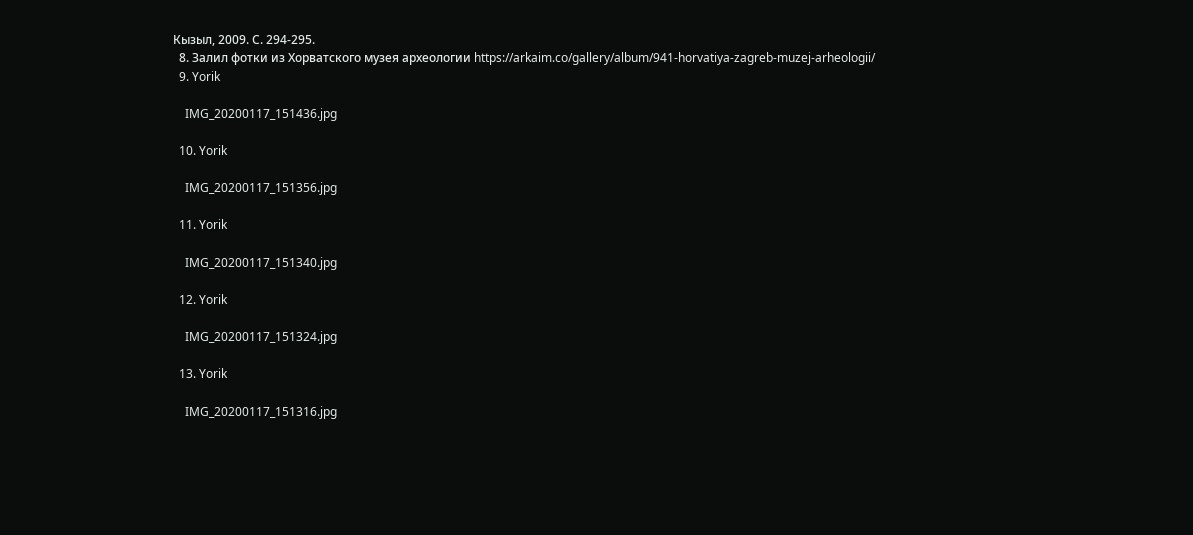Кызыл, 2009. С. 294-295.
  8. Залил фотки из Хорватского музея археологии https://arkaim.co/gallery/album/941-horvatiya-zagreb-muzej-arheologii/
  9. Yorik

    IMG_20200117_151436.jpg

  10. Yorik

    IMG_20200117_151356.jpg

  11. Yorik

    IMG_20200117_151340.jpg

  12. Yorik

    IMG_20200117_151324.jpg

  13. Yorik

    IMG_20200117_151316.jpg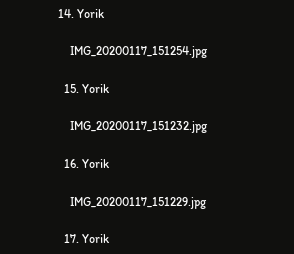14. Yorik

    IMG_20200117_151254.jpg

  15. Yorik

    IMG_20200117_151232.jpg

  16. Yorik

    IMG_20200117_151229.jpg

  17. Yorik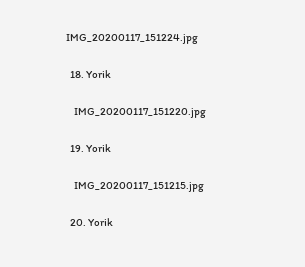IMG_20200117_151224.jpg

  18. Yorik

    IMG_20200117_151220.jpg

  19. Yorik

    IMG_20200117_151215.jpg

  20. Yorik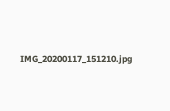IMG_20200117_151210.jpg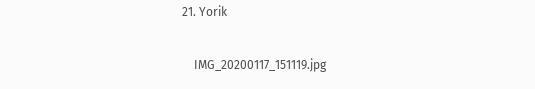21. Yorik

    IMG_20200117_151119.jpg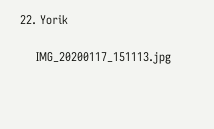22. Yorik

    IMG_20200117_151113.jpg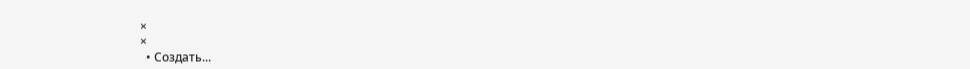×
×
  • Создать...